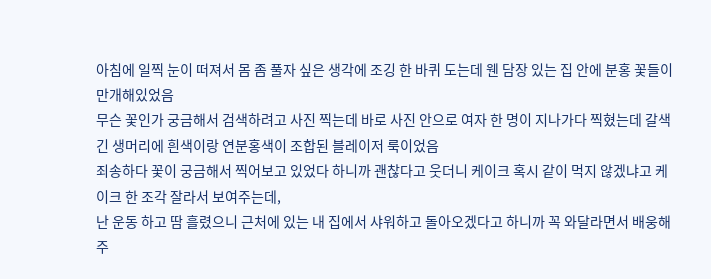아침에 일찍 눈이 떠져서 몸 좀 풀자 싶은 생각에 조깅 한 바퀴 도는데 웬 담장 있는 집 안에 분홍 꽃들이 만개해있었음
무슨 꽃인가 궁금해서 검색하려고 사진 찍는데 바로 사진 안으로 여자 한 명이 지나가다 찍혔는데 갈색 긴 생머리에 흰색이랑 연분홍색이 조합된 블레이저 룩이었음
죄송하다 꽃이 궁금해서 찍어보고 있었다 하니까 괜찮다고 웃더니 케이크 혹시 같이 먹지 않겠냐고 케이크 한 조각 잘라서 보여주는데,
난 운동 하고 땀 흘렸으니 근처에 있는 내 집에서 샤워하고 돌아오겠다고 하니까 꼭 와달라면서 배웅해주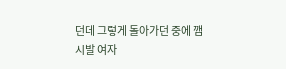던데 그렇게 돌아가던 중에 깸
시발 여자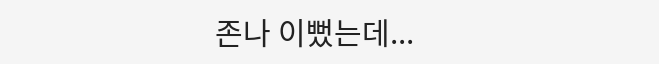존나 이뻤는데...